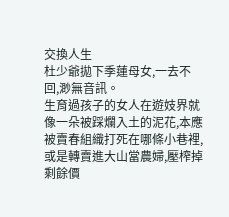交換人生
杜少爺拋下季蓮母女,一去不回,渺無音訊。
生育過孩子的女人在遊妓界就像一朵被踩爛入土的泥花,本應被賣春組織打死在哪條小巷裡,或是轉賣進大山當農婦,壓榨掉剩餘價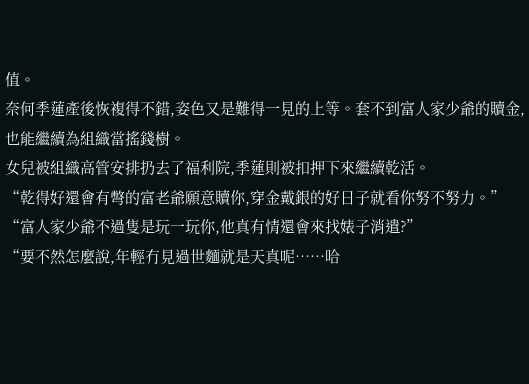值。
奈何季蓮產後恢複得不錯,姿色又是難得一見的上等。套不到富人家少爺的贖金,也能繼續為組織當搖錢樹。
女兒被組織高管安排扔去了福利院,季蓮則被扣押下來繼續乾活。
“乾得好還會有彆的富老爺願意贖你,穿金戴銀的好日子就看你努不努力。”
“富人家少爺不過隻是玩一玩你,他真有情還會來找婊子消遣?”
“要不然怎麼說,年輕冇見過世麵就是天真呢……哈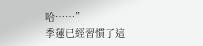哈……”
季蓮已經習慣了這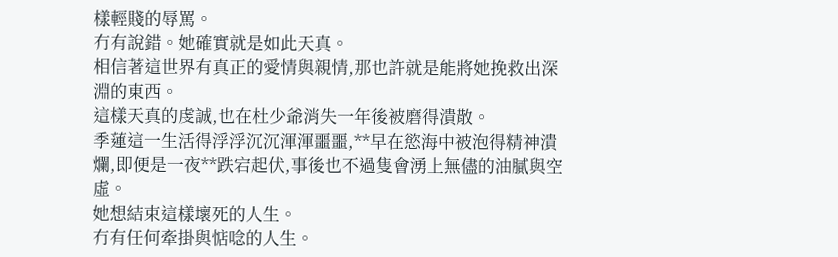樣輕賤的辱罵。
冇有說錯。她確實就是如此天真。
相信著這世界有真正的愛情與親情,那也許就是能將她挽救出深淵的東西。
這樣天真的虔誠,也在杜少爺消失一年後被磨得潰散。
季蓮這一生活得浮浮沉沉渾渾噩噩,**早在慾海中被泡得精神潰爛,即便是一夜**跌宕起伏,事後也不過隻會湧上無儘的油膩與空虛。
她想結束這樣壞死的人生。
冇有任何牽掛與惦唸的人生。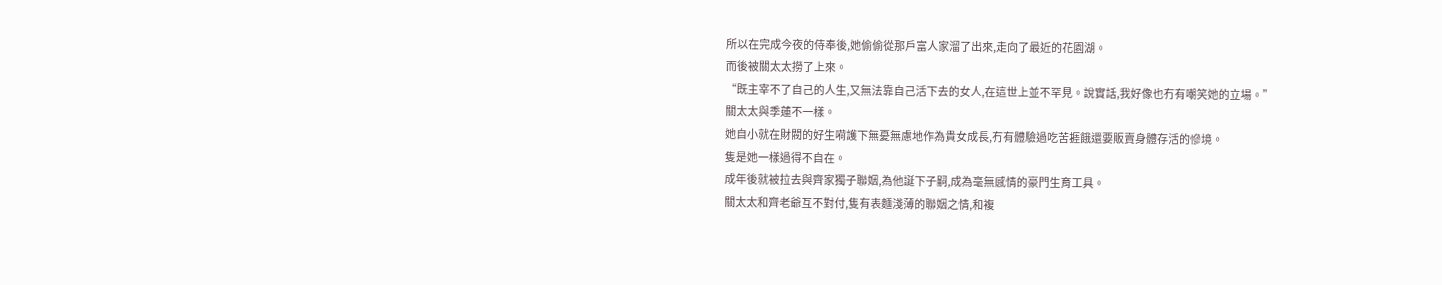所以在完成今夜的侍奉後,她偷偷從那戶富人家溜了出來,走向了最近的花園湖。
而後被關太太撈了上來。
“既主宰不了自己的人生,又無法靠自己活下去的女人,在這世上並不罕見。說實話,我好像也冇有嘲笑她的立場。”
關太太與季蓮不一樣。
她自小就在財閥的好生嗬護下無憂無慮地作為貴女成長,冇有體驗過吃苦捱餓還要販賣身體存活的慘境。
隻是她一樣過得不自在。
成年後就被拉去與齊家獨子聯姻,為他誕下子嗣,成為毫無感情的豪門生育工具。
關太太和齊老爺互不對付,隻有表麵淺薄的聯姻之情,和複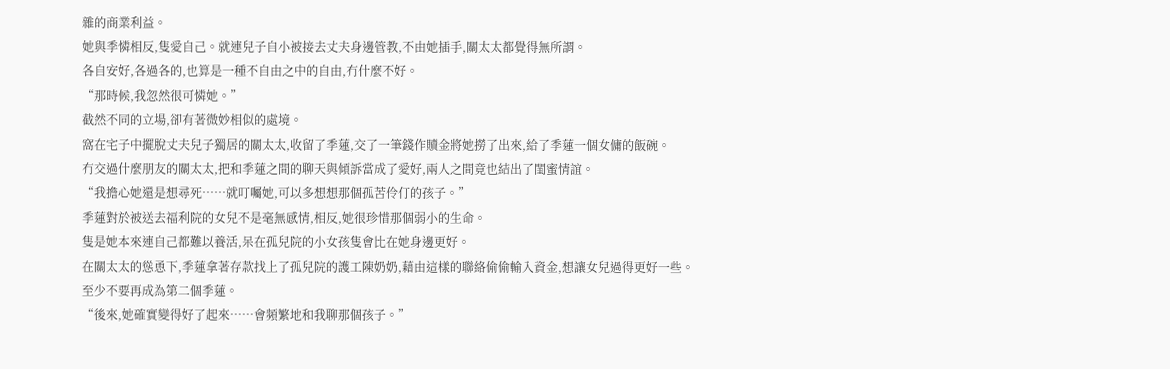雜的商業利益。
她與季憐相反,隻愛自己。就連兒子自小被接去丈夫身邊管教,不由她插手,關太太都覺得無所謂。
各自安好,各過各的,也算是一種不自由之中的自由,冇什麼不好。
“那時候,我忽然很可憐她。”
截然不同的立場,卻有著微妙相似的處境。
窩在宅子中擺脫丈夫兒子獨居的關太太,收留了季蓮,交了一筆錢作贖金將她撈了出來,給了季蓮一個女傭的飯碗。
冇交過什麼朋友的關太太,把和季蓮之間的聊天與傾訴當成了愛好,兩人之間竟也結出了閨蜜情誼。
“我擔心她還是想尋死……就叮囑她,可以多想想那個孤苦伶仃的孩子。”
季蓮對於被送去福利院的女兒不是毫無感情,相反,她很珍惜那個弱小的生命。
隻是她本來連自己都難以養活,呆在孤兒院的小女孩隻會比在她身邊更好。
在關太太的慫恿下,季蓮拿著存款找上了孤兒院的護工陳奶奶,藉由這樣的聯絡偷偷輸入資金,想讓女兒過得更好一些。
至少不要再成為第二個季蓮。
“後來,她確實變得好了起來……會頻繁地和我聊那個孩子。”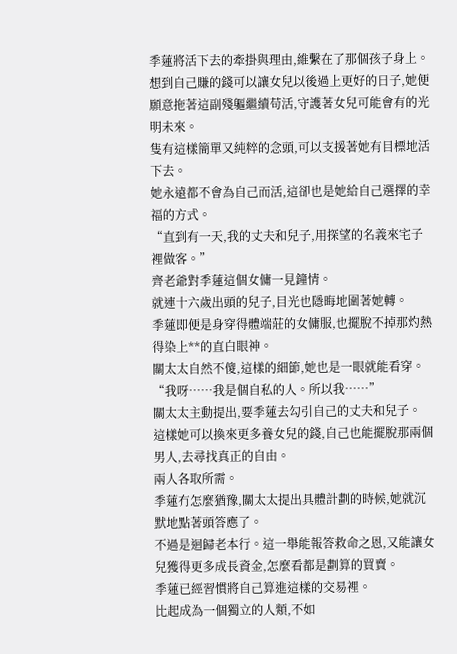季蓮將活下去的牽掛與理由,維繫在了那個孩子身上。
想到自己賺的錢可以讓女兒以後過上更好的日子,她便願意拖著這副殘軀繼續苟活,守護著女兒可能會有的光明未來。
隻有這樣簡單又純粹的念頭,可以支援著她有目標地活下去。
她永遠都不會為自己而活,這卻也是她給自己選擇的幸福的方式。
“直到有一天,我的丈夫和兒子,用探望的名義來宅子裡做客。”
齊老爺對季蓮這個女傭一見鐘情。
就連十六歲出頭的兒子,目光也隱晦地圍著她轉。
季蓮即便是身穿得體端莊的女傭服,也擺脫不掉那灼熱得染上**的直白眼神。
關太太自然不傻,這樣的細節,她也是一眼就能看穿。
“我呀……我是個自私的人。所以我……”
關太太主動提出,要季蓮去勾引自己的丈夫和兒子。
這樣她可以換來更多養女兒的錢,自己也能擺脫那兩個男人,去尋找真正的自由。
兩人各取所需。
季蓮冇怎麼猶豫,關太太提出具體計劃的時候,她就沉默地點著頭答應了。
不過是迴歸老本行。這一舉能報答救命之恩,又能讓女兒獲得更多成長資金,怎麼看都是劃算的買賣。
季蓮已經習慣將自己算進這樣的交易裡。
比起成為一個獨立的人類,不如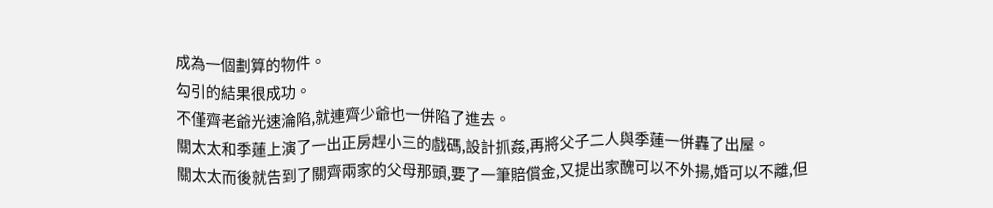成為一個劃算的物件。
勾引的結果很成功。
不僅齊老爺光速淪陷,就連齊少爺也一併陷了進去。
關太太和季蓮上演了一出正房趕小三的戲碼,設計抓姦,再將父子二人與季蓮一併轟了出屋。
關太太而後就告到了關齊兩家的父母那頭,要了一筆賠償金,又提出家醜可以不外揚,婚可以不離,但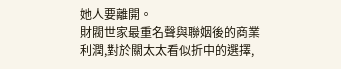她人要離開。
財閥世家最重名聲與聯姻後的商業利潤,對於關太太看似折中的選擇,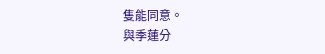隻能同意。
與季蓮分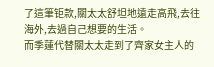了這筆钜款,關太太舒坦地遠走高飛,去往海外,去過自己想要的生活。
而季蓮代替關太太走到了齊家女主人的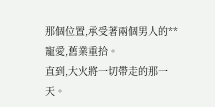那個位置,承受著兩個男人的**寵愛,舊業重拾。
直到,大火將一切帶走的那一天。